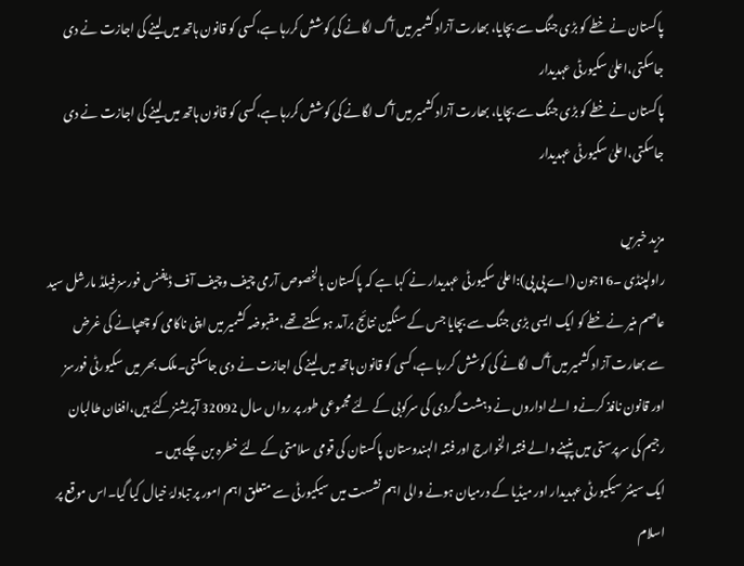پاکستان نے خطے کو بڑی جنگ سے بچایا، بھارت آزاد کشمیر میں آگ لگانے کی کوشش کررہا ہے،کسی کو قانون ہاتھ میں لینے کی اجازت نے دی جاسکتی،اعلیٰ سکیورٹی عہدیدار
پاکستان نے خطے کو بڑی جنگ سے بچایا، بھارت آزاد کشمیر میں آگ لگانے کی کوشش کررہا ہے،کسی کو قانون ہاتھ میں لینے کی اجازت نے دی جاسکتی،اعلیٰ سکیورٹی عہدیدار

مزید خبریں
راولپنڈی ۔16جون (اے پی پی):اعلیٰ سکیورٹی عہدیدار نے کہا ہے کہ پاکستان بالخصوص آرمی چیف وچیف آف ڈیفنس فورسز فیلڈ مارشل سید عاصم منیر نے خطے کو ایک ایسی بڑی جنگ سے بچایا جس کے سنگین نتائج برآمد ہو سکتے تھے،مقبوضہ کشمیر میں اپنی ناکامی کو چھپانے کی غرض سے بھارت آزاد کشمیر میں آگ لگانے کی کوشش کررہا ہے،کسی کو قانون ہاتھ میں لینے کی اجازت نے دی جاسکتی۔ملک بھر میں سکیورٹی فورسز اور قانون نافذ کرنےو الے اداروں نے دہشت گردی کی سرکوبی کے لئے مجموعی طور پر رواں سال 32092 آپریشنز کئے ہیں،افغان طالبان رجیم کی سرپرستی میں پنپنے والے فتنہ الخوارج اور فتنہ الہندوستان پاکستان کی قومی سلامتی کے لئے خطرہ بن چکے ہیں ۔
ایک سینئر سیکیورٹی عہدیدار اور میڈیا کے درمیان ہونے والی اہم نشست میں سیکیورٹی سے متعلق اہم امور پر تبادلۂ خیال کیا گیا۔اس موقع پر اسلام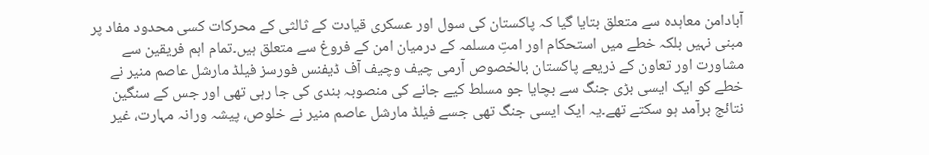آبادامن معاہدہ سے متعلق بتایا گیا کہ پاکستان کی سول اور عسکری قیادت کے ثالثی کے محرکات کسی محدود مفاد پر مبنی نہیں بلکہ خطے میں استحکام اور امتِ مسلمہ کے درمیان امن کے فروغ سے متعلق ہیں۔تمام اہم فریقین سے مشاورت اور تعاون کے ذریعے پاکستان بالخصوص آرمی چیف وچیف آف ڈیفنس فورسز فیلڈ مارشل عاصم منیر نے خطے کو ایک ایسی بڑی جنگ سے بچایا جو مسلط کیے جانے کی منصوبہ بندی کی جا رہی تھی اور جس کے سنگین نتائج برآمد ہو سکتے تھے۔یہ ایک ایسی جنگ تھی جسے فیلڈ مارشل عاصم منیر نے خلوص، پیشہ ورانہ مہارت، غیر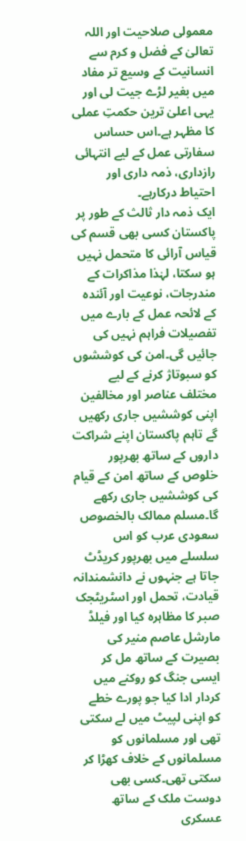معمولی صلاحیت اور اللہ تعالیٰ کے فضل و کرم سے انسانیت کے وسیع تر مفاد میں بغیر لڑے جیت لی اور یہی اعلیٰ ترین حکمتِ عملی کا مظہر ہے۔اس حساس سفارتی عمل کے لیے انتہائی رازداری، ذمہ داری اور احتیاط درکارہے۔
ایک ذمہ دار ثالث کے طور پر پاکستان کسی بھی قسم کی قیاس آرائی کا متحمل نہیں ہو سکتا، لہٰذا مذاکرات کے مندرجات، نوعیت اور آئندہ کے لائحہ عمل کے بارے میں تفصیلات فراہم نہیں کی جائیں گی۔امن کی کوششوں کو سبوتاژ کرنے کے لیے مختلف عناصر اور مخالفین اپنی کوششیں جاری رکھیں گے تاہم پاکستان اپنے شراکت داروں کے ساتھ بھرپور خلوص کے ساتھ امن کے قیام کی کوششیں جاری رکھے گا۔مسلم ممالک بالخصوص سعودی عرب کو اس سلسلے میں بھرپور کریڈٹ جاتا ہے جنہوں نے دانشمندانہ قیادت، تحمل اور اسٹریٹجک صبر کا مظاہرہ کیا اور فیلڈ مارشل عاصم منیر کی بصیرت کے ساتھ مل کر ایسی جنگ کو روکنے میں کردار ادا کیا جو پورے خطے کو اپنی لپیٹ میں لے سکتی تھی اور مسلمانوں کو مسلمانوں کے خلاف کھڑا کر سکتی تھی۔کسی بھی دوست ملک کے ساتھ عسکری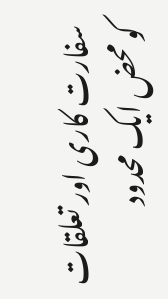سفارت کاری اور تعلقات کو محض ایک محدود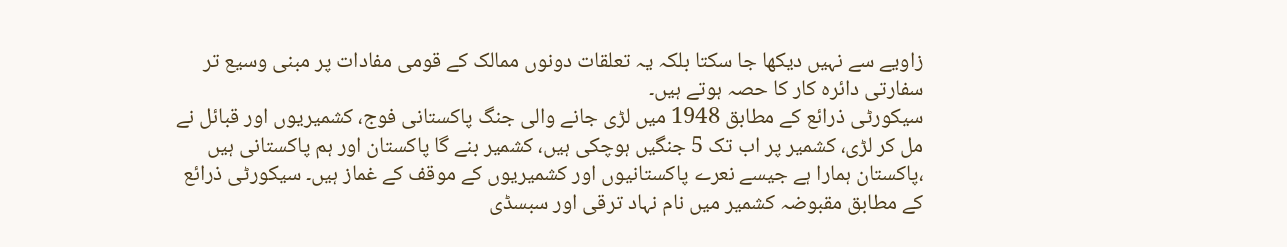زاویے سے نہیں دیکھا جا سکتا بلکہ یہ تعلقات دونوں ممالک کے قومی مفادات پر مبنی وسیع تر سفارتی دائرہ کار کا حصہ ہوتے ہیں۔
سیکورٹی ذرائع کے مطابق 1948 میں لڑی جانے والی جنگ پاکستانی فوج، کشمیریوں اور قبائل نے مل کر لڑی، کشمیر پر اب تک 5 جنگیں ہوچکی ہیں، کشمیر بنے گا پاکستان اور ہم پاکستانی ہیں ،پاکستان ہمارا ہے جیسے نعرے پاکستانیوں اور کشمیریوں کے موقف کے غماز ہیں۔ سیکورٹی ذرائع کے مطابق مقبوضہ کشمیر میں نام نہاد ترقی اور سبسڈی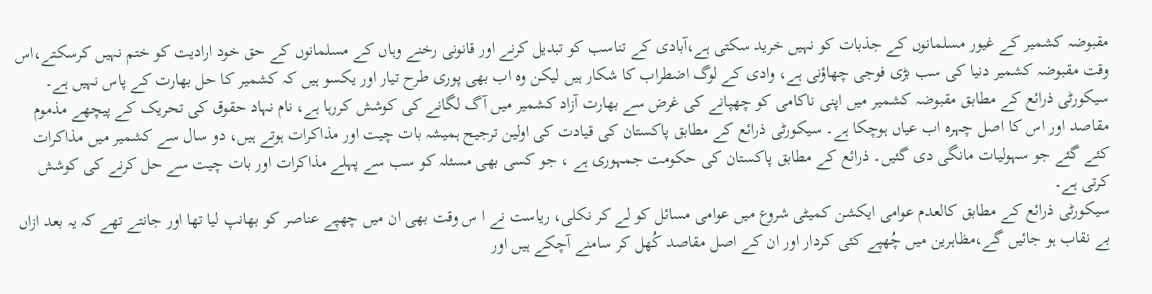مقبوضہ کشمیر کے غیور مسلمانوں کے جذبات کو نہیں خرید سکتی ہے،آبادی کے تناسب کو تبدیل کرنے اور قانونی رخنے وہاں کے مسلمانوں کے حق خود ارادیت کو ختم نہیں کرسکتے،اس وقت مقبوضہ کشمیر دنیا کی سب بڑی فوجی چھاؤنی ہے، وادی کے لوگ اضطراب کا شکار ہیں لیکن وہ اب بھی پوری طرح تیار اور یکسو ہیں کہ کشمیر کا حل بھارت کے پاس نہیں ہے۔
سیکورٹی ذرائع کے مطابق مقبوضہ کشمیر میں اپنی ناکامی کو چھپانے کی غرض سے بھارت آزاد کشمیر میں آگ لگانے کی کوشش کررہا ہے، نام نہاد حقوق کی تحریک کے پیچھے مذموم مقاصد اور اس کا اصل چہرہ اب عیاں ہوچکا ہے۔ سیکورٹی ذرائع کے مطابق پاکستان کی قیادت کی اولین ترجیح ہمیشہ بات چیت اور مذاکرات ہوتے ہیں، دو سال سے کشمیر میں مذاکرات کئے گئے جو سہولیات مانگی دی گئیں۔ ذرائع کے مطابق پاکستان کی حکومت جمہوری ہے ، جو کسی بھی مسئلہ کو سب سے پہلے مذاکرات اور بات چیت سے حل کرنے کی کوشش کرتی ہے۔
سیکورٹی ذرائع کے مطابق کالعدم عوامی ایکشن کمیٹی شروع میں عوامی مسائل کو لے کر نکلی، ریاست نے ا س وقت بھی ان میں چھپے عناصر کو بھانپ لیا تھا اور جانتے تھے کہ یہ بعد ازاں بے نقاب ہو جائیں گے،مظاہرین میں چُھپے کئی کردار اور ان کے اصل مقاصد کُھل کر سامنے آچکے ہیں اور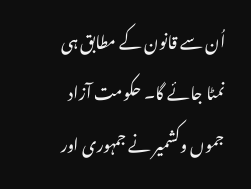اُن سے قانون کے مطابق ہی نمٹا جائے گا۔ حکومت آزاد جموں وکشمیر نے جمہوری اور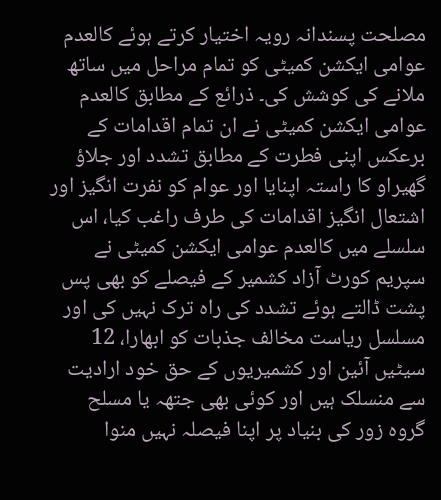مصلحت پسندانہ رویہ اختیار کرتے ہوئے کالعدم عوامی ایکشن کمیٹی کو تمام مراحل میں ساتھ ملانے کی کوشش کی۔ ذرائع کے مطابق کالعدم عوامی ایکشن کمیٹی نے ان تمام اقدامات کے برعکس اپنی فطرت کے مطابق تشدد اور جلاؤ گھیراو کا راستہ اپنایا اور عوام کو نفرت انگیز اور اشتعال انگیز اقدامات کی طرف راغب کیا، اس سلسلے میں کالعدم عوامی ایکشن کمیٹی نے سپریم کورٹ آزاد کشمیر کے فیصلے کو بھی پس پشت ڈالتے ہوئے تشدد کی راہ ترک نہیں کی اور مسلسل ریاست مخالف جذبات کو ابھارا، 12 سیٹیں آئین اور کشمیریوں کے حق خود ارادیت سے منسلک ہیں اور کوئی بھی جتھہ یا مسلح گروہ زور کی بنیاد پر اپنا فیصلہ نہیں منوا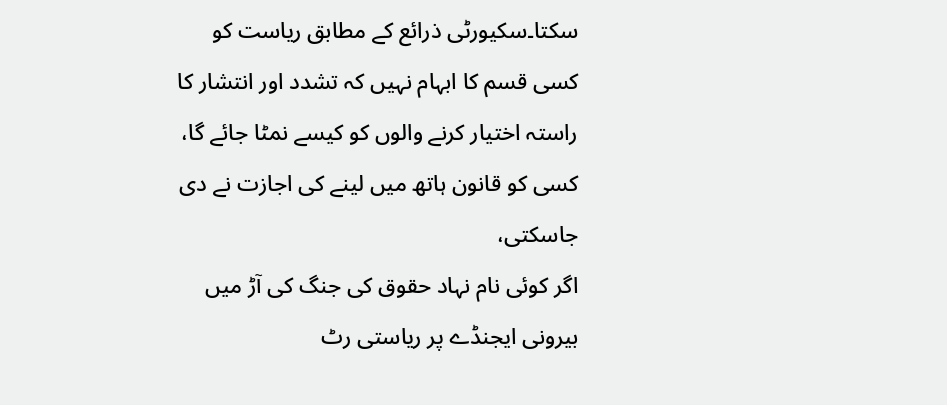سکتا۔سکیورٹی ذرائع کے مطابق ریاست کو کسی قسم کا ابہام نہیں کہ تشدد اور انتشار کا راستہ اختیار کرنے والوں کو کیسے نمٹا جائے گا، کسی کو قانون ہاتھ میں لینے کی اجازت نے دی جاسکتی،
اگر کوئی نام نہاد حقوق کی جنگ کی آڑ میں بیرونی ایجنڈے پر ریاستی رٹ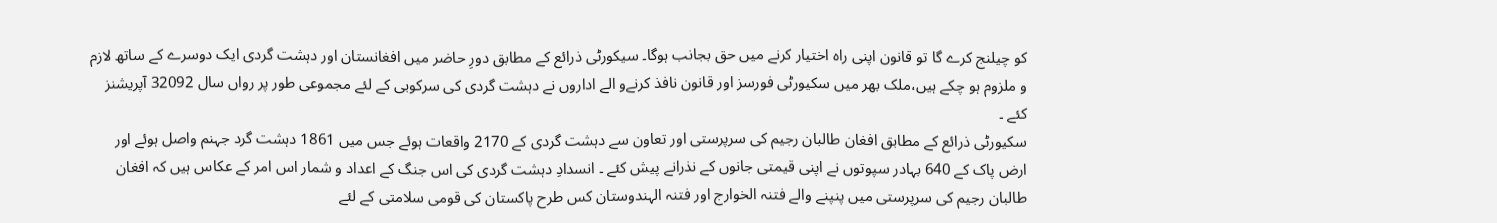کو چیلنج کرے گا تو قانون اپنی راہ اختیار کرنے میں حق بجانب ہوگا۔ سیکورٹی ذرائع کے مطابق دورِ حاضر میں افغانستان اور دہشت گردی ایک دوسرے کے ساتھ لازم و ملزوم ہو چکے ہیں،ملک بھر میں سکیورٹی فورسز اور قانون نافذ کرنےو الے اداروں نے دہشت گردی کی سرکوبی کے لئے مجموعی طور پر رواں سال 32092 آپریشنز کئے ۔
سکیورٹی ذرائع کے مطابق افغان طالبان رجیم کی سرپرستی اور تعاون سے دہشت گردی کے 2170 واقعات ہوئے جس میں 1861 دہشت گرد جہنم واصل ہوئے اور ارض پاک کے 640 بہادر سپوتوں نے اپنی قیمتی جانوں کے نذرانے پیش کئے ۔ انسدادِ دہشت گردی کی اس جنگ کے اعداد و شمار اس امر کے عکاس ہیں کہ افغان طالبان رجیم کی سرپرستی میں پنپنے والے فتنہ الخوارج اور فتنہ الہندوستان کس طرح پاکستان کی قومی سلامتی کے لئے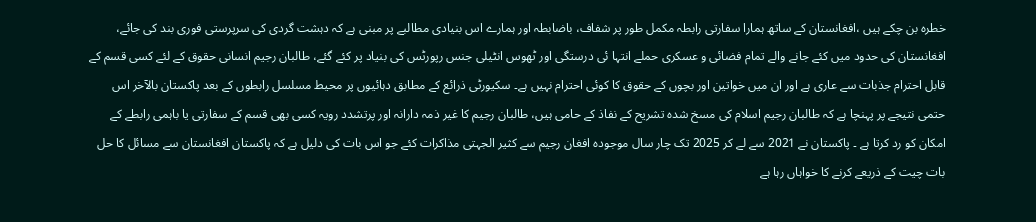خطرہ بن چکے ہیں ،افغانستان کے ساتھ ہمارا سفارتی رابطہ مکمل طور پر شفاف، باضابطہ اور ہمارے اس بنیادی مطالبے پر مبنی ہے کہ دہشت گردی کی سرپرستی فوری بند کی جائے،
افغانستان کی حدود میں کئے جانے والے تمام فضائی و عسکری حملے انتہا ئی درستگی اور ٹھوس انٹیلی جنس رپورٹس کی بنیاد پر کئے گئے، طالبان رجیم انسانی حقوق کے لئے کسی قسم کے قابل احترام جذبات سے عاری ہے اور ان میں خواتین اور بچوں کے حقوق کا کوئی احترام نہیں ہے۔ سکیورٹی ذرائع کے مطابق دہائیوں پر محیط مسلسل رابطوں کے بعد پاکستان بالآخر اس حتمی نتیجے پر پہنچا ہے کہ طالبان رجیم اسلام کی مسخ شدہ تشریح کے نفاذ کے حامی ہیں، طالبان رجیم کا غیر ذمہ دارانہ اور پرتشدد رویہ کسی بھی قسم کے سفارتی یا باہمی رابطے کے امکان کو رد کرتا ہے ۔ پاکستان نے 2021 سے لے کر 2025 تک چار سال موجودہ افغان رجیم سے کثیر الجہتی مذاکرات کئے جو اس بات کی دلیل ہے کہ پاکستان افغانستان سے مسائل کا حل بات چیت کے ذریعے کرنے کا خواہاں رہا ہے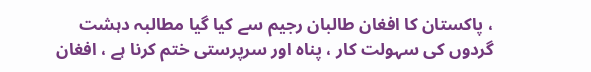، پاکستان کا افغان طالبان رجیم سے کیا گیا مطالبہ دہشت گردوں کی سہولت کار ، پناہ اور سرپرستی ختم کرنا ہے ، افغان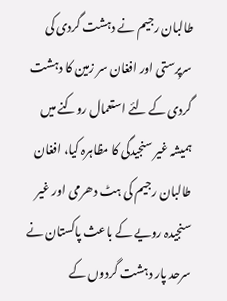طالبان رجیم نے دہشت گردی کی سرپرستی اور افغان سر زمین کا دہشت گردی کے لئے استعمال روکنے میں ہمیشہ غیر سنجیدگی کا مظاہرہ کیا، افغان طالبان رجیم کی ہٹ دھرمی اور غیر سنجیدہ رویے کے باعث پاکستان نے سرحد پار دہشت گردوں کے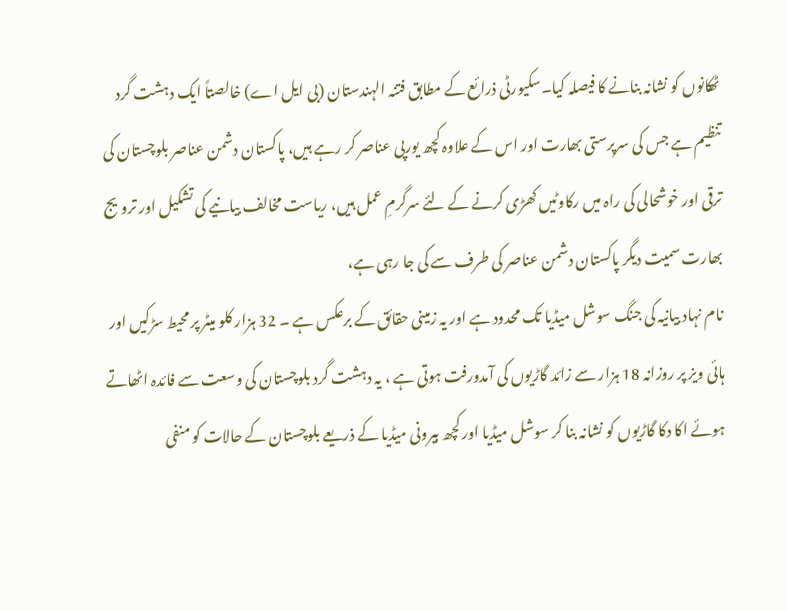ٹھکانوں کو نشانہ بنانے کا فیصلہ کیا۔سکیورٹی ذرائع کے مطابق فتنہ الہندستان (بی ایل اے) خالصتاً ایک دہشت گرد تنظیم ہے جس کی سرپرستی بھارت اور اس کے علاوہ کچھ یورپی عناصر کر رہے ہیں، پاکستان دشمن عناصر بلوچستان کی ترقی اور خوشحالی کی راہ میں رکاوٹیں کھڑی کرنے کے لئے سرگرمِ عمل ہیں، ریاست مخالف بیانیے کی تشکیل اور ترویج بھارت سمیت دیگر پاکستان دشمن عناصر کی طرف سے کی جا رہی ہے،
نام نہاد بیانیہ کی جنگ سوشل میڈیا تک محدود ہے اور یہ زمینی حقائق کے برعکس ہے ۔ 32 ہزار کلو میٹر پر محیط سڑکیں اور ہائی ویز پر روزانہ 18 ہزار سے زائد گاڑیوں کی آمدورفت ہوتی ہے ، یہ دہشت گرد بلوچستان کی وسعت سے فائدہ اٹھاتے ہوئے اکا دکا گاڑیوں کو نشانہ بنا کر سوشل میڈیا اور کچھ بیرونی میڈیا کے ذریعے بلوچستان کے حالات کو منفی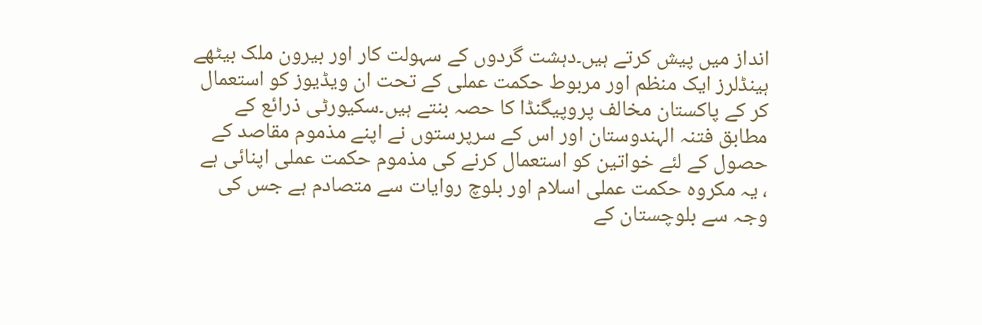انداز میں پیش کرتے ہیں۔دہشت گردوں کے سہولت کار اور بیرون ملک بیٹھے ہینڈلرز ایک منظم اور مربوط حکمت عملی کے تحت ان ویڈیوز کو استعمال کر کے پاکستان مخالف پروپیگنڈا کا حصہ بنتے ہیں۔سکیورٹی ذرائع کے مطابق فتنہ الہندوستان اور اس کے سرپرستوں نے اپنے مذموم مقاصد کے حصول کے لئے خواتین کو استعمال کرنے کی مذموم حکمت عملی اپنائی ہے ، یہ مکروہ حکمت عملی اسلام اور بلوچ روایات سے متصادم ہے جس کی وجہ سے بلوچستان کے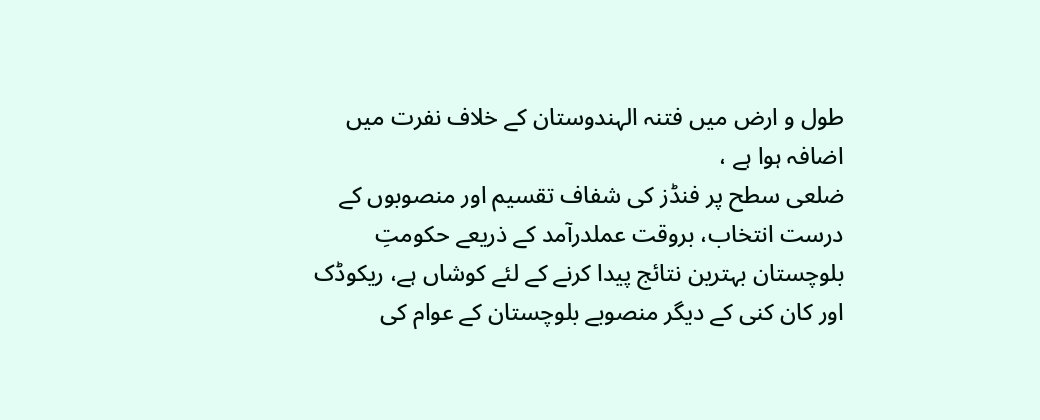طول و ارض میں فتنہ الہندوستان کے خلاف نفرت میں اضافہ ہوا ہے ،
ضلعی سطح پر فنڈز کی شفاف تقسیم اور منصوبوں کے درست انتخاب، بروقت عملدرآمد کے ذریعے حکومتِ بلوچستان بہترین نتائج پیدا کرنے کے لئے کوشاں ہے، ریکوڈک اور کان کنی کے دیگر منصوبے بلوچستان کے عوام کی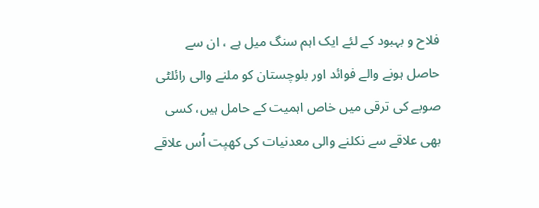فلاح و بہبود کے لئے ایک اہم سنگ میل ہے ، ان سے حاصل ہونے والے فوائد اور بلوچستان کو ملنے والی رائلٹی صوبے کی ترقی میں خاص اہمیت کے حامل ہیں، کسی بھی علاقے سے نکلنے والی معدنیات کی کھپت اُس علاقے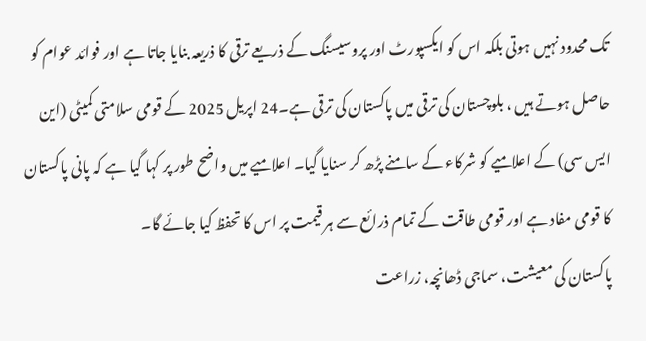تک محدود نہیں ہوتی بلکہ اس کو ایکسپورٹ اور پروسیسنگ کے ذریعے ترقی کا ذریعہ بنایا جاتا ہے اور فوائد عوام کو حاصل ہوتے ہیں ، بلوچستان کی ترقی میں پاکستان کی ترقی ہے۔24 اپریل 2025 کے قومی سلامتی کمیٹی (این ایس سی) کے اعلامیے کو شرکاء کے سامنے پڑھ کر سنایا گیا۔ اعلامیے میں واضح طور پر کہا گیا ہے کہ پانی پاکستان کا قومی مفاد ہے اور قومی طاقت کے تمام ذرائع سے ہر قیمت پر اس کا تحفظ کیا جائے گا۔
پاکستان کی معیشت، سماجی ڈھانچہ، زراعت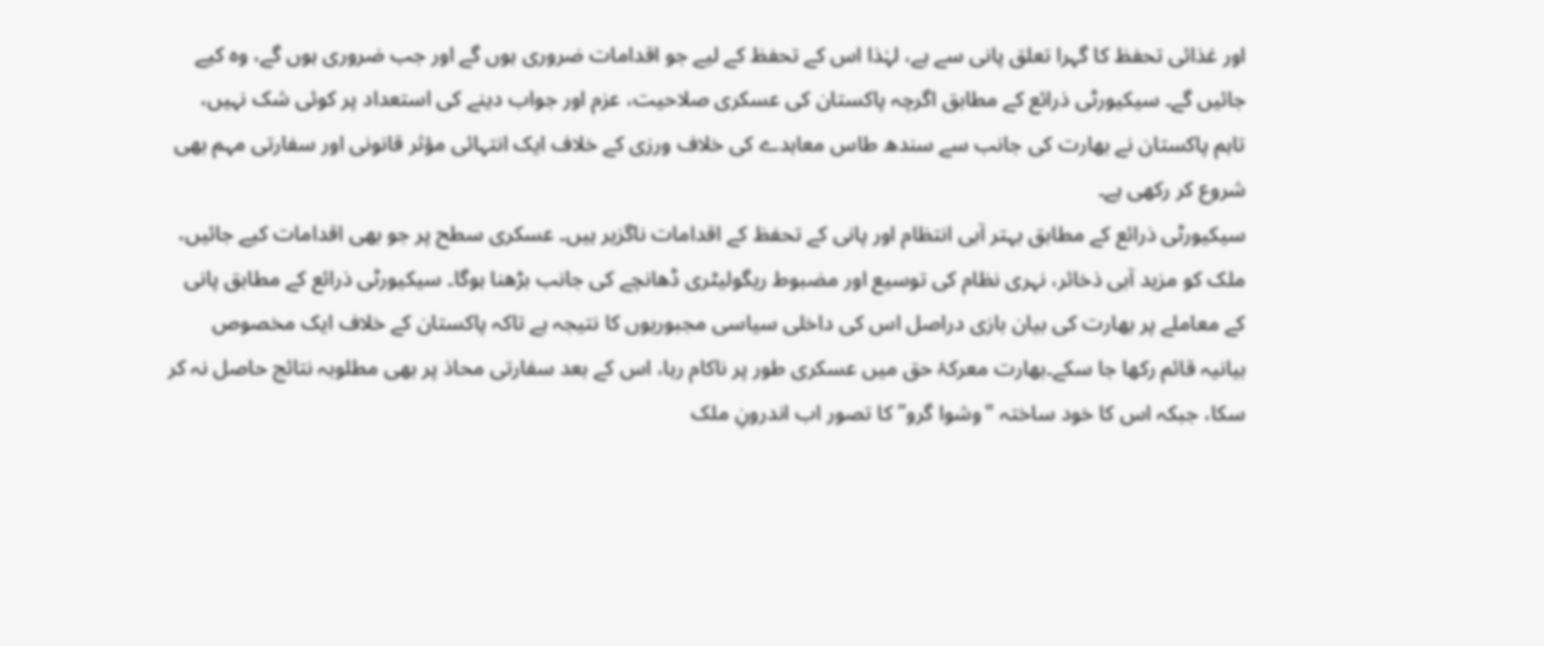اور غذائی تحفظ کا گہرا تعلق پانی سے ہے، لہٰذا اس کے تحفظ کے لیے جو اقدامات ضروری ہوں گے اور جب ضروری ہوں گے، وہ کیے جائیں گے۔ سیکیورٹی ذرائع کے مطابق اگرچہ پاکستان کی عسکری صلاحیت، عزم اور جواب دینے کی استعداد پر کوئی شک نہیں، تاہم پاکستان نے بھارت کی جانب سے سندھ طاس معاہدے کی خلاف ورزی کے خلاف ایک انتہائی مؤثر قانونی اور سفارتی مہم بھی شروع کر رکھی ہے۔
سیکیورٹی ذرائع کے مطابق بہتر آبی انتظام اور پانی کے تحفظ کے اقدامات ناگزیر ہیں۔ عسکری سطح پر جو بھی اقدامات کیے جائیں، ملک کو مزید آبی ذخائر، نہری نظام کی توسیع اور مضبوط ریگولیٹری ڈھانچے کی جانب بڑھنا ہوگا۔ سیکیورٹی ذرائع کے مطابق پانی کے معاملے پر بھارت کی بیان بازی دراصل اس کی داخلی سیاسی مجبوریوں کا نتیجہ ہے تاکہ پاکستان کے خلاف ایک مخصوص بیانیہ قائم رکھا جا سکے۔بھارت معرکۂ حق میں عسکری طور پر ناکام رہا، اس کے بعد سفارتی محاذ پر بھی مطلوبہ نتائج حاصل نہ کر سکا، جبکہ اس کا خود ساختہ "وشوا گرو” کا تصور اب اندرونِ ملک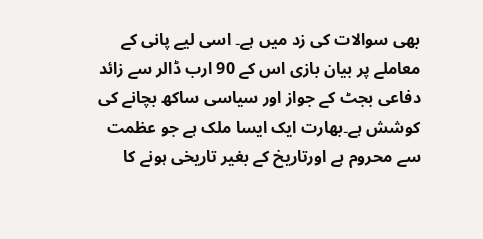بھی سوالات کی زد میں ہے۔ اسی لیے پانی کے معاملے پر بیان بازی اس کے 90 ارب ڈالر سے زائد دفاعی بجٹ کے جواز اور سیاسی ساکھ بچانے کی کوشش ہے۔بھارت ایک ایسا ملک ہے جو عظمت سے محروم ہے اورتاریخ کے بغیر تاریخی ہونے کا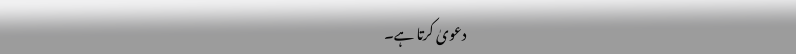دعویٰ کرتا ہے۔